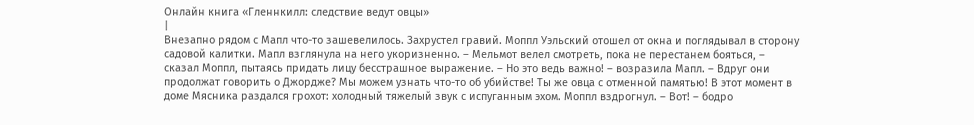Онлайн книга «Гленнкилл: следствие ведут овцы»
|
Внезапно рядом с Мапл что-то зашевелилось. Захрустел гравий. Моппл Уэльский отошел от окна и поглядывал в сторону садовой калитки. Мапл взглянула на него укоризненно. – Мельмот велел смотреть, пока не перестанем бояться, – сказал Моппл, пытаясь придать лицу бесстрашное выражение. – Но это ведь важно! – возразила Мапл. – Вдруг они продолжат говорить о Джордже? Мы можем узнать что-то об убийстве! Ты же овца с отменной памятью! В этот момент в доме Мясника раздался грохот: холодный тяжелый звук с испуганным эхом. Моппл вздрогнул. – Вот! – бодро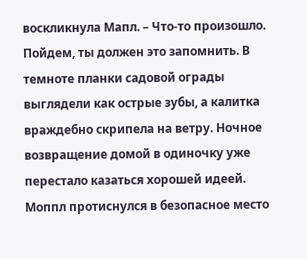воскликнула Мапл. – Что-то произошло. Пойдем, ты должен это запомнить. В темноте планки садовой ограды выглядели как острые зубы, а калитка враждебно скрипела на ветру. Ночное возвращение домой в одиночку уже перестало казаться хорошей идеей. Моппл протиснулся в безопасное место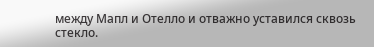между Мапл и Отелло и отважно уставился сквозь стекло.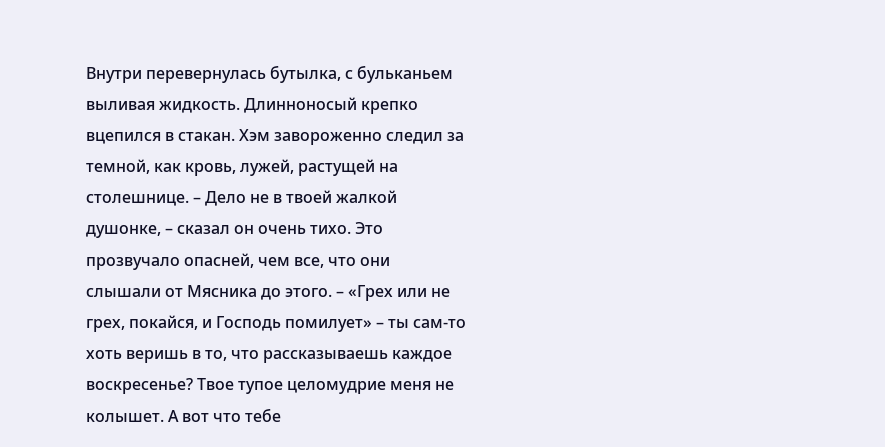Внутри перевернулась бутылка, с бульканьем выливая жидкость. Длинноносый крепко вцепился в стакан. Хэм завороженно следил за темной, как кровь, лужей, растущей на столешнице. – Дело не в твоей жалкой душонке, – сказал он очень тихо. Это прозвучало опасней, чем все, что они слышали от Мясника до этого. – «Грех или не грех, покайся, и Господь помилует» – ты сам-то хоть веришь в то, что рассказываешь каждое воскресенье? Твое тупое целомудрие меня не колышет. А вот что тебе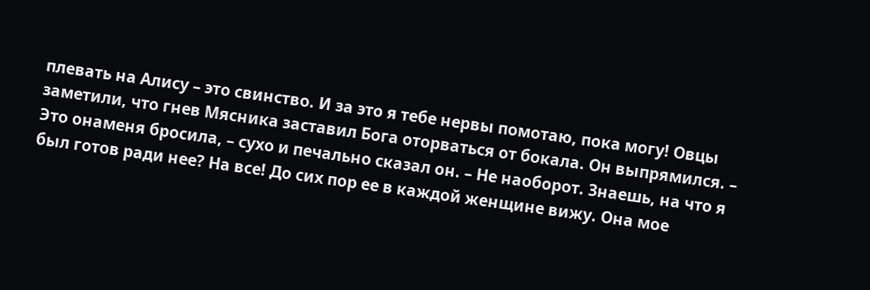плевать на Алису – это свинство. И за это я тебе нервы помотаю, пока могу! Овцы заметили, что гнев Мясника заставил Бога оторваться от бокала. Он выпрямился. – Это онаменя бросила, – сухо и печально сказал он. – Не наоборот. Знаешь, на что я был готов ради нее? На все! До сих пор ее в каждой женщине вижу. Она мое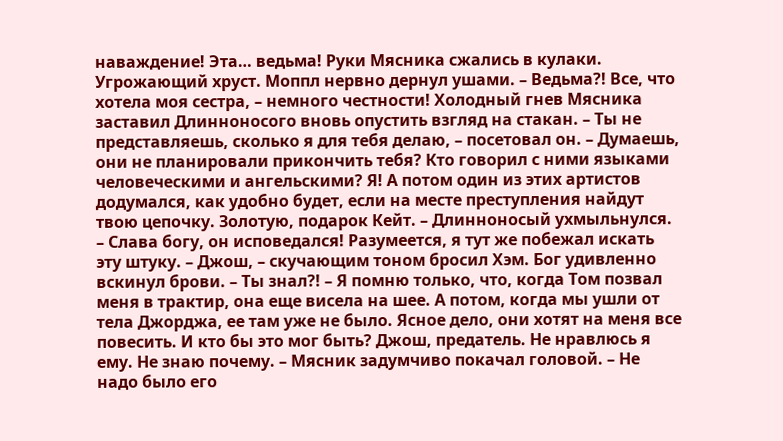наваждение! Эта… ведьма! Руки Мясника сжались в кулаки. Угрожающий хруст. Моппл нервно дернул ушами. – Ведьма?! Все, что хотела моя сестра, – немного честности! Холодный гнев Мясника заставил Длинноносого вновь опустить взгляд на стакан. – Ты не представляешь, сколько я для тебя делаю, – посетовал он. – Думаешь, они не планировали прикончить тебя? Кто говорил с ними языками человеческими и ангельскими? Я! А потом один из этих артистов додумался, как удобно будет, если на месте преступления найдут твою цепочку. Золотую, подарок Кейт. – Длинноносый ухмыльнулся. – Слава богу, он исповедался! Разумеется, я тут же побежал искать эту штуку. – Джош, – скучающим тоном бросил Хэм. Бог удивленно вскинул брови. – Ты знал?! – Я помню только, что, когда Том позвал меня в трактир, она еще висела на шее. А потом, когда мы ушли от тела Джорджа, ее там уже не было. Ясное дело, они хотят на меня все повесить. И кто бы это мог быть? Джош, предатель. Не нравлюсь я ему. Не знаю почему. – Мясник задумчиво покачал головой. – Не надо было его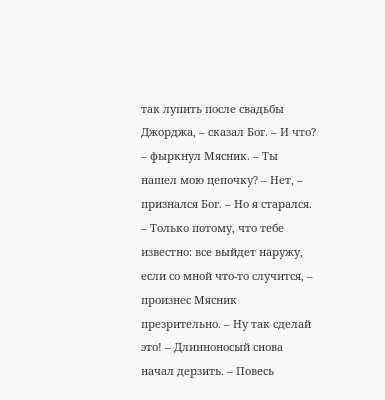так лупить после свадьбы Джорджа, – сказал Бог. – И что? – фыркнул Мясник. – Ты нашел мою цепочку? – Нет, – признался Бог. – Но я старался. – Только потому, что тебе известно: все выйдет наружу, если со мной что-то случится, – произнес Мясник презрительно. – Ну так сделай это! – Длинноносый снова начал дерзить. – Повесь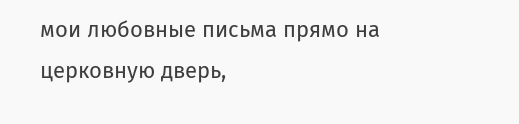мои любовные письма прямо на церковную дверь,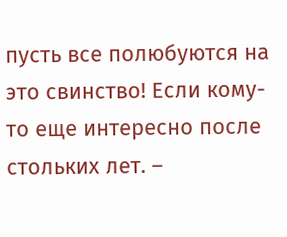пусть все полюбуются на это свинство! Если кому-то еще интересно после стольких лет. –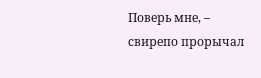Поверь мне, – свирепо прорычал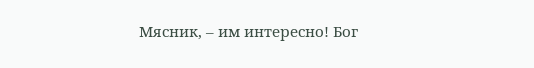Мясник, – им интересно! Бог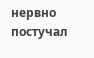нервно постучал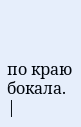по краю бокала. |